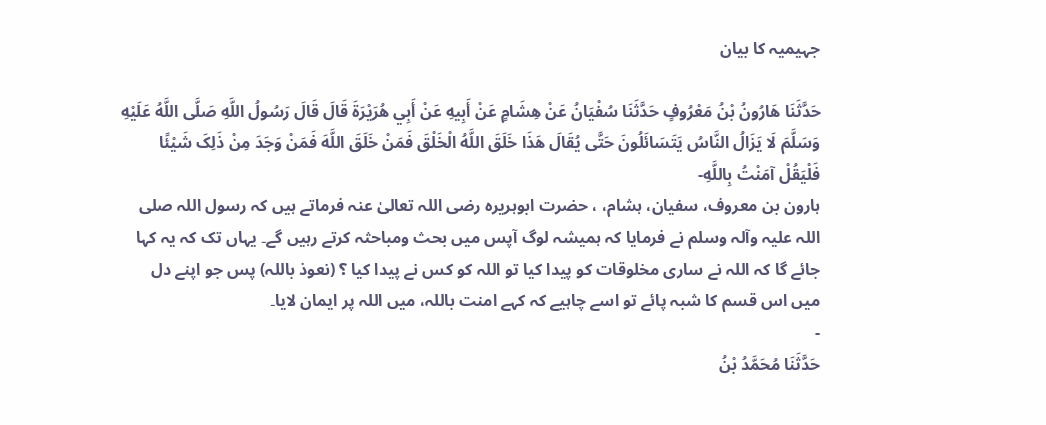جہیمیہ کا بیان

حَدَّثَنَا هَارُونُ بْنُ مَعْرُوفٍ حَدَّثَنَا سُفْيَانُ عَنْ هِشَامٍ عَنْ أَبِيهِ عَنْ أَبِي هُرَيْرَةَ قَالَ قَالَ رَسُولُ اللَّهِ صَلَّی اللَّهُ عَلَيْهِ وَسَلَّمَ لَا يَزَالُ النَّاسُ يَتَسَائَلُونَ حَتَّی يُقَالَ هَذَا خَلَقَ اللَّهُ الْخَلْقَ فَمَنْ خَلَقَ اللَّهَ فَمَنْ وَجَدَ مِنْ ذَلِکَ شَيْئًا فَلْيَقُلْ آمَنْتُ بِاللَّهِ-
ہارون بن معروف، سفیان، ہشام، ، حضرت ابوہریرہ رضی اللہ تعالیٰ عنہ فرماتے ہیں کہ رسول اللہ صلی اللہ علیہ وآلہ وسلم نے فرمایا کہ ہمیشہ لوگ آپس میں بحث ومباحثہ کرتے رہیں گے۔ یہاں تک کہ یہ کہا جائے گا کہ اللہ نے ساری مخلوقات کو پیدا کیا تو اللہ کو کس نے پیدا کیا ؟ (نعوذ باللہ) پس جو اپنے دل میں اس قسم کا شبہ پائے تو اسے چاہیے کہ کہے امنت باللہ، میں اللہ پر ایمان لایا۔
-
حَدَّثَنَا مُحَمَّدُ بْنُ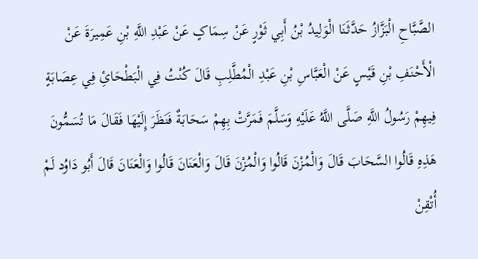الصَّبَّاحِ الْبَزَّازُ حَدَّثَنَا الْوَلِيدُ بْنُ أَبِي ثَوْرٍ عَنْ سِمَاکٍ عَنْ عَبْدِ اللَّهِ بْنِ عَمِيرَةَ عَنْ الْأَحْنَفِ بْنِ قَيْسٍ عَنْ الْعَبَّاسِ بْنِ عَبْدِ الْمُطَّلِبِ قَالَ کُنْتُ فِي الْبَطْحَائِ فِي عِصَابَةٍ فِيهِمْ رَسُولُ اللَّهِ صَلَّی اللَّهُ عَلَيْهِ وَسَلَّمَ فَمَرَّتْ بِهِمْ سَحَابَةٌ فَنَظَرَ إِلَيْهَا فَقَالَ مَا تُسَمُّونَ هَذِهِ قَالُوا السَّحَابَ قَالَ وَالْمُزْنَ قَالُوا وَالْمُزْنَ قَالَ وَالْعَنَانَ قَالُوا وَالْعَنَانَ قَالَ أَبُو دَاوُد لَمْ أُتْقِنْ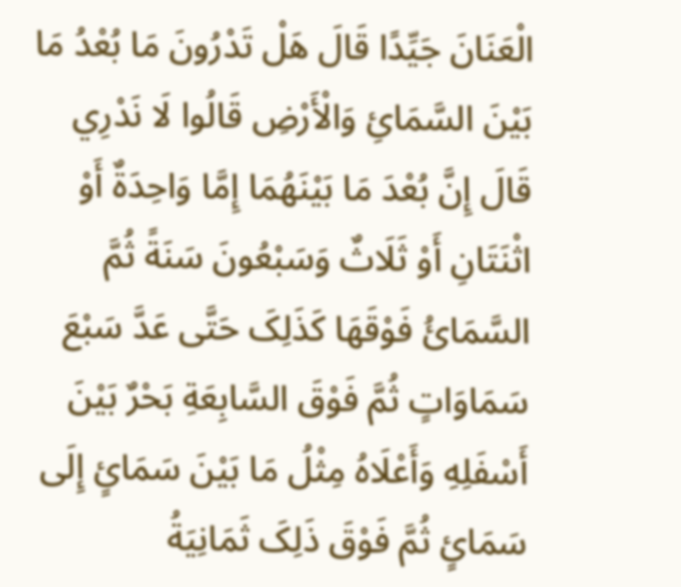الْعَنَانَ جَيِّدًا قَالَ هَلْ تَدْرُونَ مَا بُعْدُ مَا بَيْنَ السَّمَائِ وَالْأَرْضِ قَالُوا لَا نَدْرِي قَالَ إِنَّ بُعْدَ مَا بَيْنَهُمَا إِمَّا وَاحِدَةٌ أَوْ اثْنَتَانِ أَوْ ثَلَاثٌ وَسَبْعُونَ سَنَةً ثُمَّ السَّمَائُ فَوْقَهَا کَذَلِکَ حَتَّی عَدَّ سَبْعَ سَمَاوَاتٍ ثُمَّ فَوْقَ السَّابِعَةِ بَحْرٌ بَيْنَ أَسْفَلِهِ وَأَعْلَاهُ مِثْلُ مَا بَيْنَ سَمَائٍ إِلَی سَمَائٍ ثُمَّ فَوْقَ ذَلِکَ ثَمَانِيَةُ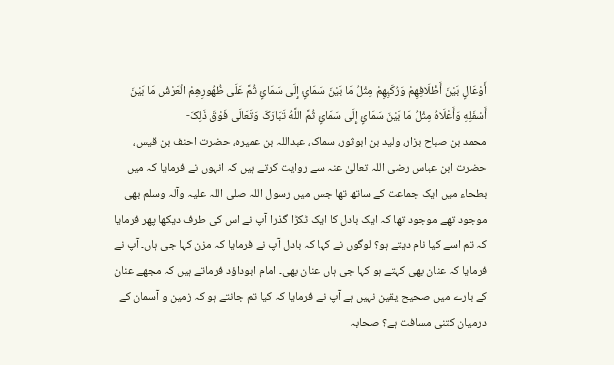أَوْعَالٍ بَيْنَ أَظْلَافِهِمْ وَرُکَبِهِمْ مِثْلُ مَا بَيْنَ سَمَائٍ إِلَی سَمَائٍ ثُمَّ عَلَی ظُهُورِهِمْ الْعَرْشُ مَا بَيْنَ أَسْفَلِهِ وَأَعْلَاهُ مِثْلُ مَا بَيْنَ سَمَائٍ إِلَی سَمَائٍ ثُمَّ اللَّهُ تَبَارَکَ وَتَعَالَی فَوْقَ ذَلِکَ-
محمد بن صباح بزار، ولید بن ابوثور، سماک، عبداللہ بن عمیرہ، حضرت احنف بن قیس، حضرت ابن عباس رضی اللہ تعالیٰ عنہ سے روایت کرتے ہیں کہ انہوں نے فرمایا کہ میں بطحاء میں ایک جماعت کے ساتھ تھا جس میں رسول اللہ صلی اللہ علیہ وآلہ وسلم بھی موجود تھے موجود تھا کہ ایک بادل کا ایک ٹکڑا گذرا آپ نے اس کی طرف دیکھا پھر فرمایا کہ تم اسے کیا نام دیتے ہو؟ لوگوں نے کہا کہ بادل آپ نے فرمایا کہ مزن کہا جی ہاں۔ آپ نے فرمایا کہ عنان بھی کہتے ہو کہا جی ہاں عنان بھی۔ امام ابوداؤد فرماتے ہیں کہ مجھے عنان کے بارے میں صحیح یقین نہیں ہے آپ نے فرمایا کہ کیا تم جانتے ہو کہ زمین و آسمان کے درمیان کتنی مسافت ہے؟ صحابہ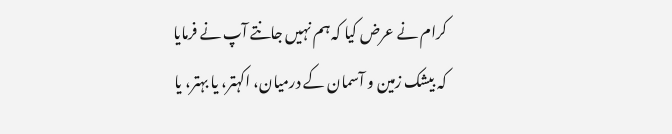کرام نے عرض کیا کہ ہم نہیں جانتے آپ نے فرمایا کہ بیشک زمین و آسمان کے درمیان، اکہتر، یا بہتر، یا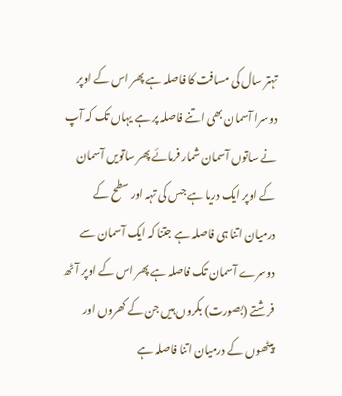تہتر سال کی مسافت کا فاصلہ ہے پھر اس کے اوپر دوسرا آسمان بھی اتنے فاصلہ پر ہے یہاں تک کہ آپ نے ساتوں آسمان شمار فرمائے پھر ساتویں آسمان کے اوپر ایک دریا ہے جس کی تہہ اور سطح کے درمیان اتنا ہی فاصلہ ہے جتنا کہ ایک آسمان سے دوسرے آسمان تک فاصلہ ہے پھر اس کے اوپر آٹھ فرشتے (بصورت) بکروں ہیں جن کے کھروں اور پیٹھوں کے درمیان اتنا فاصلہ ہے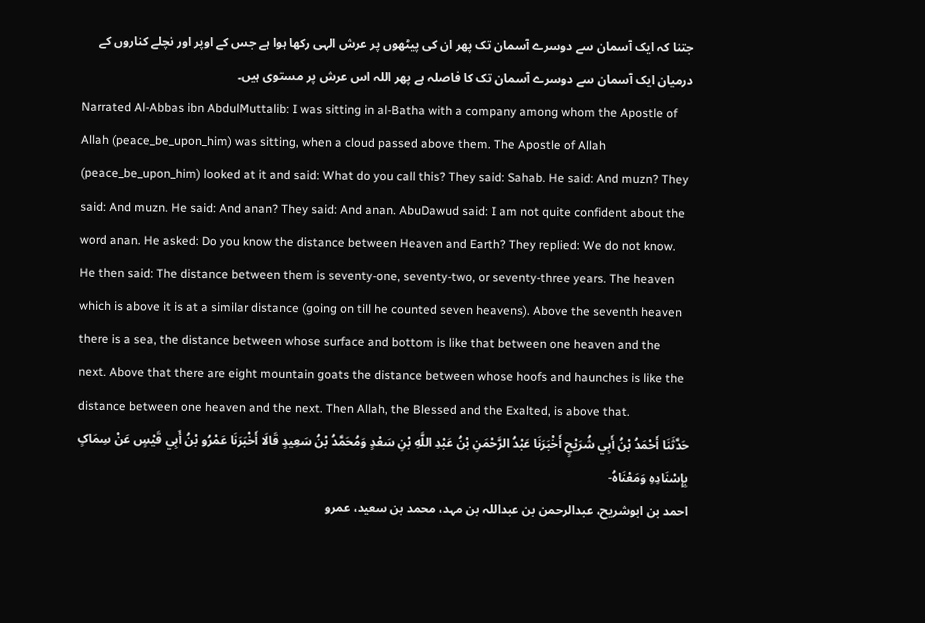جتنا کہ ایک آسمان سے دوسرے آسمان تک پھر ان کی پیٹھوں پر عرش الہی رکھا ہوا ہے جس کے اوپر اور نچلے کناروں کے درمیان ایک آسمان سے دوسرے آسمان تک کا فاصلہ ہے پھر اللہ اس عرش پر مستوی ہیں۔
Narrated Al-Abbas ibn AbdulMuttalib: I was sitting in al-Batha with a company among whom the Apostle of Allah (peace_be_upon_him) was sitting, when a cloud passed above them. The Apostle of Allah (peace_be_upon_him) looked at it and said: What do you call this? They said: Sahab. He said: And muzn? They said: And muzn. He said: And anan? They said: And anan. AbuDawud said: I am not quite confident about the word anan. He asked: Do you know the distance between Heaven and Earth? They replied: We do not know. He then said: The distance between them is seventy-one, seventy-two, or seventy-three years. The heaven which is above it is at a similar distance (going on till he counted seven heavens). Above the seventh heaven there is a sea, the distance between whose surface and bottom is like that between one heaven and the next. Above that there are eight mountain goats the distance between whose hoofs and haunches is like the distance between one heaven and the next. Then Allah, the Blessed and the Exalted, is above that.
حَدَّثَنَا أَحْمَدُ بْنُ أَبِي شُرَيْحٍ أَخْبَرَنَا عَبْدُ الرَّحْمَنِ بْنُ عَبْدِ اللَّهِ بْنِ سَعْدٍ وَمُحَمَّدُ بْنُ سَعِيدٍ قَالَا أَخْبَرَنَا عَمْرُو بْنُ أَبِي قَيْسٍ عَنْ سِمَاکٍ بِإِسْنَادِهِ وَمَعْنَاهُ-
احمد بن ابوشریح، عبدالرحمن بن عبداللہ بن مہد، محمد بن سعید، عمرو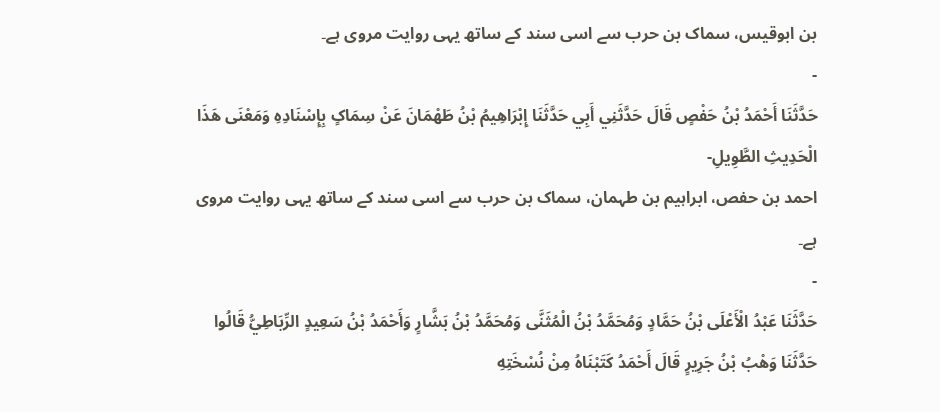بن ابوقیس، سماک بن حرب سے اسی سند کے ساتھ یہی روایت مروی ہے۔
-
حَدَّثَنَا أَحْمَدُ بْنُ حَفْصٍ قَالَ حَدَّثَنِي أَبِي حَدَّثَنَا إِبْرَاهِيمُ بْنُ طَهْمَانَ عَنْ سِمَاکٍ بِإِسْنَادِهِ وَمَعْنَی هَذَا الْحَدِيثِ الطَّوِيلِ-
احمد بن حفص، ابراہیم بن طہمان، سماک بن حرب سے اسی سند کے ساتھ یہی روایت مروی ہے۔
-
حَدَّثَنَا عَبْدُ الْأَعْلَی بْنُ حَمَّادٍ وَمُحَمَّدُ بْنُ الْمُثَنَّی وَمُحَمَّدُ بْنُ بَشَّارٍ وَأَحْمَدُ بْنُ سَعِيدٍ الرِّبَاطِيُّ قَالُوا حَدَّثَنَا وَهْبُ بْنُ جَرِيرٍ قَالَ أَحْمَدُ کَتَبْنَاهُ مِنْ نُسْخَتِهِ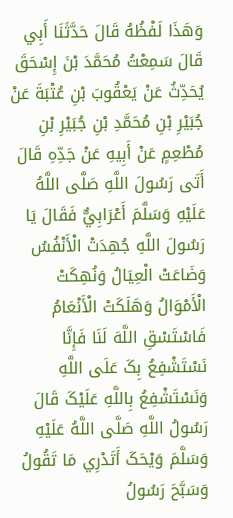وَهَذَا لَفْظُهُ قَالَ حَدَّثَنَا أَبِي قَالَ سَمِعْتُ مُحَمَّدَ بْنَ إِسْحَقَ يُحَدِّثُ عَنْ يَعْقُوبَ بْنِ عُتْبَةَ عَنْ جُبَيْرِ بْنِ مُحَمَّدِ بْنِ جُبَيْرِ بْنِ مُطْعِمٍ عَنْ أَبِيهِ عَنْ جَدِّهِ قَالَ أَتَی رَسُولَ اللَّهِ صَلَّی اللَّهُ عَلَيْهِ وَسَلَّمَ أَعْرَابِيٌّ فَقَالَ يَا رَسُولَ اللَّهِ جُهِدَتْ الْأَنْفُسُ وَضَاعَتْ الْعِيَالُ وَنُهِکَتْ الْأَمْوَالُ وَهَلَکَتْ الْأَنْعَامُ فَاسْتَسْقِ اللَّهَ لَنَا فَإِنَّا نَسْتَشْفِعُ بِکَ عَلَی اللَّهِ وَنَسْتَشْفِعُ بِاللَّهِ عَلَيْکَ قَالَ رَسُولُ اللَّهِ صَلَّی اللَّهُ عَلَيْهِ وَسَلَّمَ وَيْحَکَ أَتَدْرِي مَا تَقُولُ وَسَبَّحَ رَسُولُ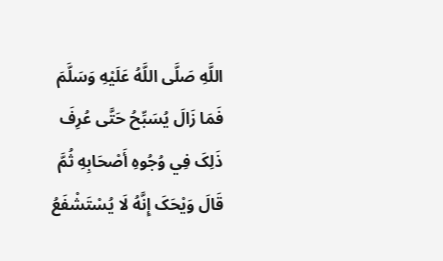اللَّهِ صَلَّی اللَّهُ عَلَيْهِ وَسَلَّمَ فَمَا زَالَ يُسَبِّحُ حَتَّی عُرِفَ ذَلِکَ فِي وُجُوهِ أَصْحَابِهِ ثُمَّ قَالَ وَيْحَکَ إِنَّهُ لَا يُسْتَشْفَعُ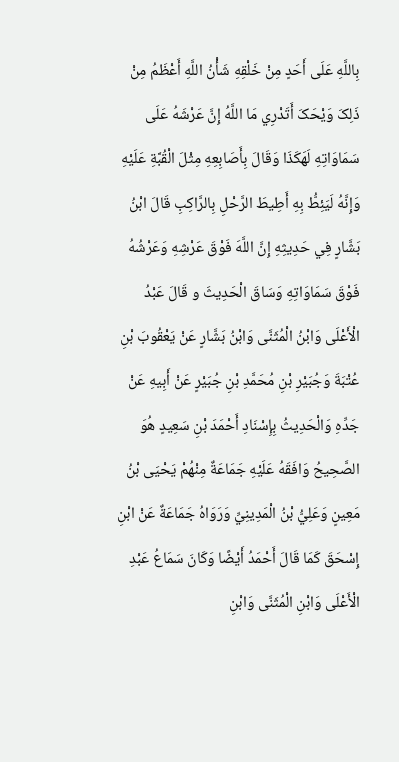بِاللَّهِ عَلَی أَحَدٍ مِنْ خَلْقِهِ شَأْنُ اللَّهِ أَعْظَمُ مِنْ ذَلِکَ وَيْحَکَ أَتَدْرِي مَا اللَّهُ إِنَّ عَرْشَهُ عَلَی سَمَاوَاتِهِ لَهَکَذَا وَقَالَ بِأَصَابِعِهِ مِثْلَ الْقُبَّةِ عَلَيْهِ وَإِنَّهُ لَيَئِطُّ بِهِ أَطِيطَ الرَّحْلِ بِالرَّاکِبِ قَالَ ابْنُ بَشَّارٍ فِي حَدِيثِهِ إِنَّ اللَّهَ فَوْقَ عَرْشِهِ وَعَرْشُهُ فَوْقَ سَمَاوَاتِهِ وَسَاقَ الْحَدِيثَ و قَالَ عَبْدُ الْأَعْلَی وَابْنُ الْمُثَنَّی وَابْنُ بَشَّارٍ عَنْ يَعْقُوبَ بْنِ عُتْبَةَ وَجُبَيْرِ بْنِ مُحَمَّدِ بْنِ جُبَيْرٍ عَنْ أَبِيهِ عَنْ جَدِّهِ وَالْحَدِيثُ بِإِسْنَادِ أَحْمَدَ بْنِ سَعِيدٍ هُوَ الصَّحِيحُ وَافَقَهُ عَلَيْهِ جَمَاعَةٌ مِنْهُمْ يَحْيَی بْنُ مَعِينٍ وَعَلِيُّ بْنُ الْمَدِينِيِّ وَرَوَاهُ جَمَاعَةٌ عَنْ ابْنِ إِسْحَقَ کَمَا قَالَ أَحْمَدُ أَيْضًا وَکَانَ سَمَاعُ عَبْدِ الْأَعْلَی وَابْنِ الْمُثَنَّی وَابْنِ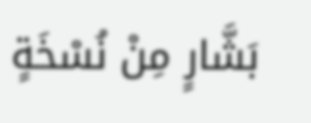بَشَّارٍ مِنْ نُسْخَةٍ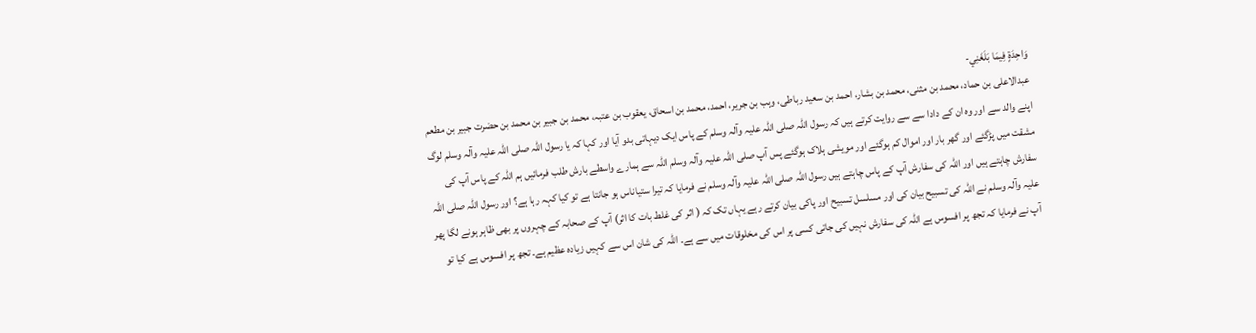وَاحِدَةٍ فِيمَا بَلَغَنِي-
عبدالاعلی بن حماد، محمد بن مثنی، محمد بن بشار، احمد بن سعید رباطی، وہب بن جریر، احمد، محمد بن اسحاق، یعقوب بن عتبہ، محمد بن جبیر بن محمد بن حضرت جبیر بن مطعم اپنے والد سے اور وہ ان کے دادا سے سے روایت کرتے ہیں کہ رسول اللہ صلی اللہ علیہ وآلہ وسلم کے پاس ایک دیہاتی بدو آیا اور کہا کہ یا رسول اللہ صلی اللہ علیہ وآلہ وسلم لوگ مشقت میں پڑگئے اور گھر بار اور اموال کم ہوگئے اور مویشی ہلاک ہوگئے پس آپ صلی اللہ علیہ وآلہ وسلم اللہ سے ہمارے واسطے بارش طلب فرمائیں ہم اللہ کے پاس آپ کی سفارش چاہتے ہیں اور اللہ کی سفارش آپ کے پاس چاہتے ہیں رسول اللہ صلی اللہ علیہ وآلہ وسلم نے فرمایا کہ تیرا ستیاناس ہو جانتا ہے تو کیا کہہ رہا ہے؟ اور رسول اللہ صلی اللہ علیہ وآلہ وسلم نے اللہ کی تسبیح بیان کی اور مسلسل تسبیح اور پاکی بیان کرتے رہے یہاں تک کہ ( اثر کی غلط بات کا اثر) آپ کے صحابہ کے چہروں پر بھی ظاہر ہونے لگا پھر آپ نے فرمایا کہ تجھ پر افسوس ہے اللہ کی سفارش نہیں کی جاتی کسی پر اس کی مخلوقات میں سے ہے۔ اللہ کی شان اس سے کہیں زیادہ عظیم ہے۔ تجھ پر افسوس ہے کیا تو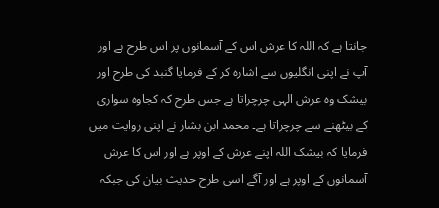جانتا ہے کہ اللہ کا عرش اس کے آسمانوں پر اس طرح ہے اور آپ نے اپنی انگلیوں سے اشارہ کر کے فرمایا گنبد کی طرح اور بیشک وہ عرش الہی چرچراتا ہے جس طرح کہ کجاوہ سواری کے بیٹھنے سے چرچراتا ہے۔ محمد ابن بشار نے اپنی روایت میں فرمایا کہ بیشک اللہ اپنے عرش کے اوپر ہے اور اس کا عرش آسمانوں کے اوپر ہے اور آگے اسی طرح حدیث بیان کی جبکہ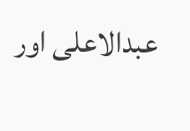عبدالاعلی اور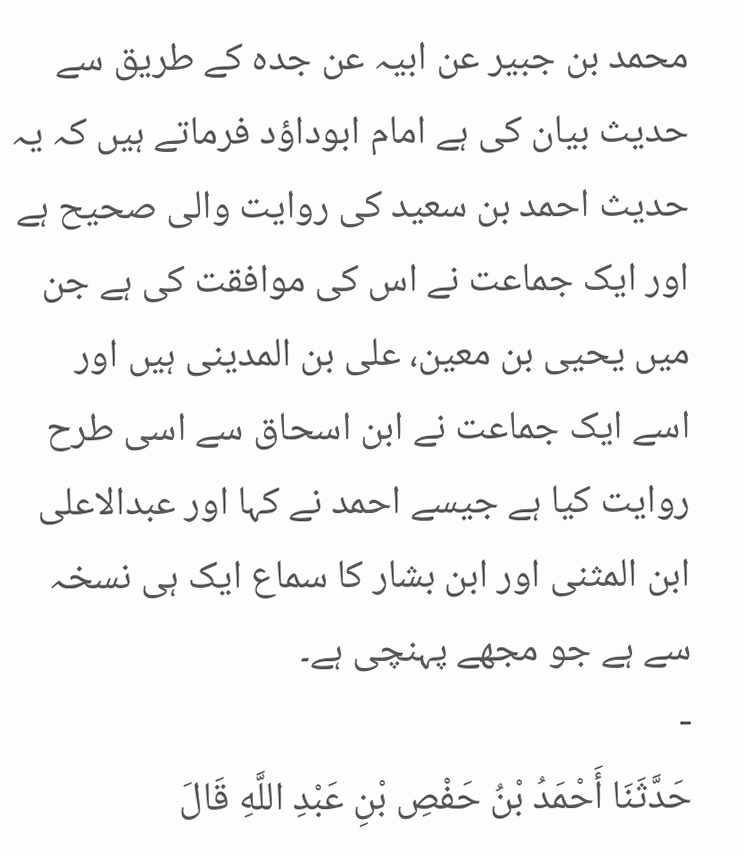محمد بن جبیر عن ابیہ عن جدہ کے طریق سے حدیث بیان کی ہے امام ابوداؤد فرماتے ہیں کہ یہ حدیث احمد بن سعید کی روایت والی صحیح ہے اور ایک جماعت نے اس کی موافقت کی ہے جن میں یحیی بن معین، علی بن المدینی ہیں اور اسے ایک جماعت نے ابن اسحاق سے اسی طرح روایت کیا ہے جیسے احمد نے کہا اور عبدالاعلی ابن المثنی اور ابن بشار کا سماع ایک ہی نسخہ سے ہے جو مجھے پہنچی ہے۔
-
حَدَّثَنَا أَحْمَدُ بْنُ حَفْصِ بْنِ عَبْدِ اللَّهِ قَالَ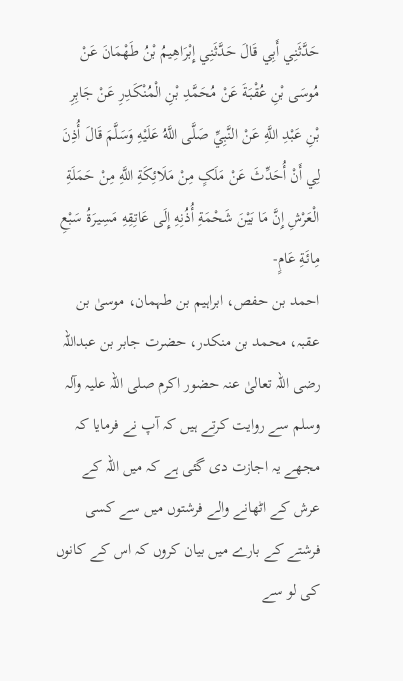حَدَّثَنِي أَبِي قَالَ حَدَّثَنِي إِبْرَاهِيمُ بْنُ طَهْمَانَ عَنْ مُوسَی بْنِ عُقْبَةَ عَنْ مُحَمَّدِ بْنِ الْمُنْکَدِرِ عَنْ جَابِرِ بْنِ عَبْدِ اللَّهِ عَنْ النَّبِيِّ صَلَّی اللَّهُ عَلَيْهِ وَسَلَّمَ قَالَ أُذِنَ لِي أَنْ أُحَدِّثَ عَنْ مَلَکٍ مِنْ مَلَائِکَةِ اللَّهِ مِنْ حَمَلَةِ الْعَرْشِ إِنَّ مَا بَيْنَ شَحْمَةِ أُذُنِهِ إِلَی عَاتِقِهِ مَسِيرَةُ سَبْعِ مِائَةِ عَامٍ-
احمد بن حفص، ابراہیم بن طہمان، موسیٰ بن عقبہ، محمد بن منکدر، حضرت جابر بن عبداللہ رضی اللہ تعالیٰ عنہ حضور اکرم صلی اللہ علیہ وآلہ وسلم سے روایت کرتے ہیں کہ آپ نے فرمایا کہ مجھے یہ اجازت دی گئی ہے کہ میں اللہ کے عرش کے اٹھانے والے فرشتوں میں سے کسی فرشتے کے بارے میں بیان کروں کہ اس کے کانوں کی لو سے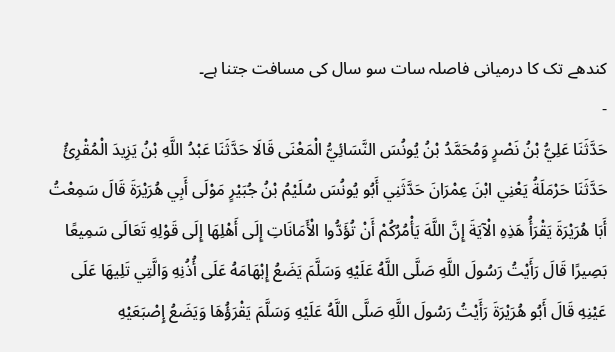کندھے تک کا درمیانی فاصلہ سات سو سال کی مسافت جتنا ہے۔
-
حَدَّثَنَا عَلِيُّ بْنُ نَصْرٍ وَمُحَمَّدُ بْنُ يُونُسَ النَّسَائِيُّ الْمَعْنَی قَالَا حَدَّثَنَا عَبْدُ اللَّهِ بْنُ يَزِيدَ الْمُقْرِئُ حَدَّثَنَا حَرْمَلَةُ يَعْنِي ابْنَ عِمْرَانَ حَدَّثَنِي أَبُو يُونُسَ سُلَيْمُ بْنُ جُبَيْرٍ مَوْلَی أَبِي هُرَيْرَةَ قَالَ سَمِعْتُ أَبَا هُرَيْرَةَ يَقْرَأُ هَذِهِ الْآيَةَ إِنَّ اللَّهَ يَأْمُرُکُمْ أَنْ تُؤَدُّوا الْأَمَانَاتِ إِلَی أَهْلِهَا إِلَی قَوْلِهِ تَعَالَی سَمِيعًا بَصِيرًا قَالَ رَأَيْتُ رَسُولَ اللَّهِ صَلَّی اللَّهُ عَلَيْهِ وَسَلَّمَ يَضَعُ إِبْهَامَهُ عَلَی أُذُنِهِ وَالَّتِي تَلِيهَا عَلَی عَيْنِهِ قَالَ أَبُو هُرَيْرَةَ رَأَيْتُ رَسُولَ اللَّهِ صَلَّی اللَّهُ عَلَيْهِ وَسَلَّمَ يَقْرَؤُهَا وَيَضَعُ إِصْبَعَيْهِ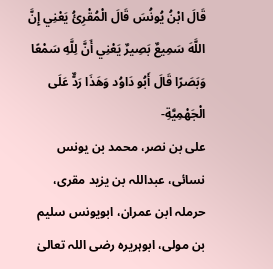قَالَ ابْنُ يُونُسَ قَالَ الْمُقْرِئُ يَعْنِي إِنَّ اللَّهَ سَمِيعٌ بَصِيرٌ يَعْنِي أَنَّ لِلَّهِ سَمْعًا وَبَصَرًا قَالَ أَبُو دَاوُد وَهَذَا رَدٌّ عَلَی الْجَهْمِيَّةِ-
علی بن نصر، محمد بن یونس نسائی، عبداللہ بن یزید مقری، حرملہ ابن عمران، ابویونس سلیم بن مولی، ابوہریرہ رضی اللہ تعالیٰ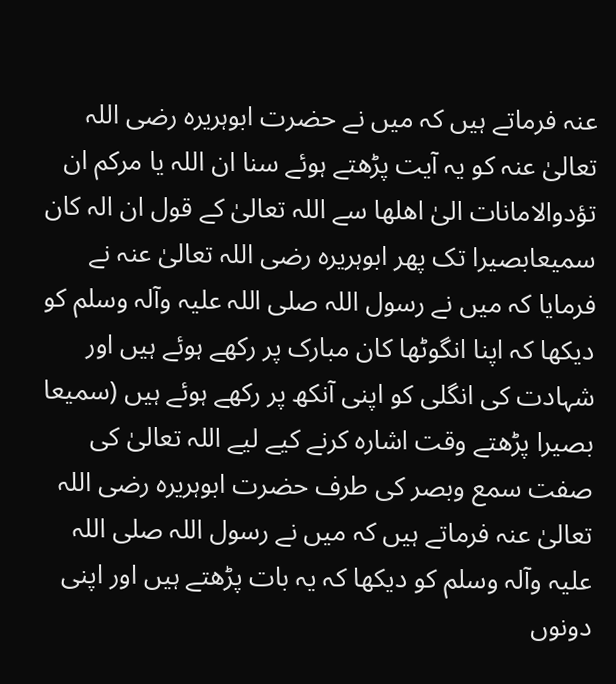عنہ فرماتے ہیں کہ میں نے حضرت ابوہریرہ رضی اللہ تعالیٰ عنہ کو یہ آیت پڑھتے ہوئے سنا ان اللہ یا مرکم ان تؤدوالامانات الیٰ اھلھا سے اللہ تعالیٰ کے قول ان الہ کان سمیعابصیرا تک پھر ابوہریرہ رضی اللہ تعالیٰ عنہ نے فرمایا کہ میں نے رسول اللہ صلی اللہ علیہ وآلہ وسلم کو دیکھا کہ اپنا انگوٹھا کان مبارک پر رکھے ہوئے ہیں اور شہادت کی انگلی کو اپنی آنکھ پر رکھے ہوئے ہیں (سمیعا بصیرا پڑھتے وقت اشارہ کرنے کیے لیے اللہ تعالیٰ کی صفت سمع وبصر کی طرف حضرت ابوہریرہ رضی اللہ تعالیٰ عنہ فرماتے ہیں کہ میں نے رسول اللہ صلی اللہ علیہ وآلہ وسلم کو دیکھا کہ یہ بات پڑھتے ہیں اور اپنی دونوں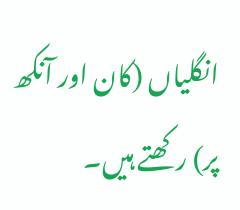انگلیاں (کان اور آنکھ پر) رکھتے ہیں۔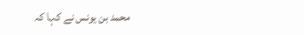محمد بن یونس نے کہا کہ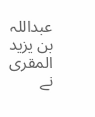عبداللہ بن یزید المقری نے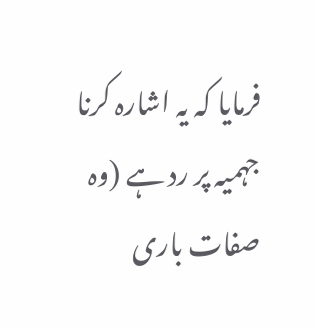فرمایا کہ یہ اشارہ کرنا جہمیہ پر رد ہے (وہ صفات باری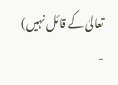تعالیٰ کے قائل نہیں)
-